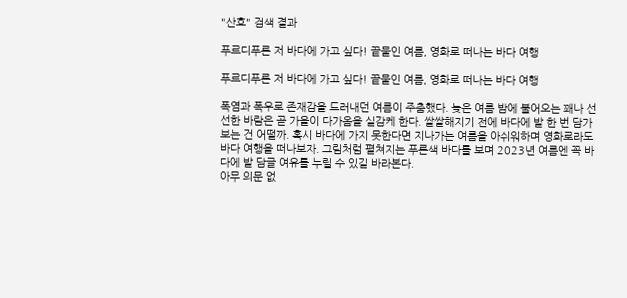"산호" 검색 결과

푸르디푸른 저 바다에 가고 싶다! 끝물인 여름, 영화로 떠나는 바다 여행

푸르디푸른 저 바다에 가고 싶다! 끝물인 여름, 영화로 떠나는 바다 여행

폭염과 폭우로 존재감을 드러내던 여름이 주춤했다. 늦은 여름 밤에 불어오는 꽤나 선선한 바람은 곧 가을이 다가옴을 실감케 한다. 쌀쌀해지기 전에 바다에 발 한 번 담가 보는 건 어떨까. 혹시 바다에 가지 못한다면 지나가는 여름을 아쉬워하며 영화로라도 바다 여행을 떠나보자. 그림처럼 펼쳐지는 푸른색 바다를 보며 2023년 여름엔 꼭 바다에 발 담글 여유를 누릴 수 있길 바라본다.
아무 의문 없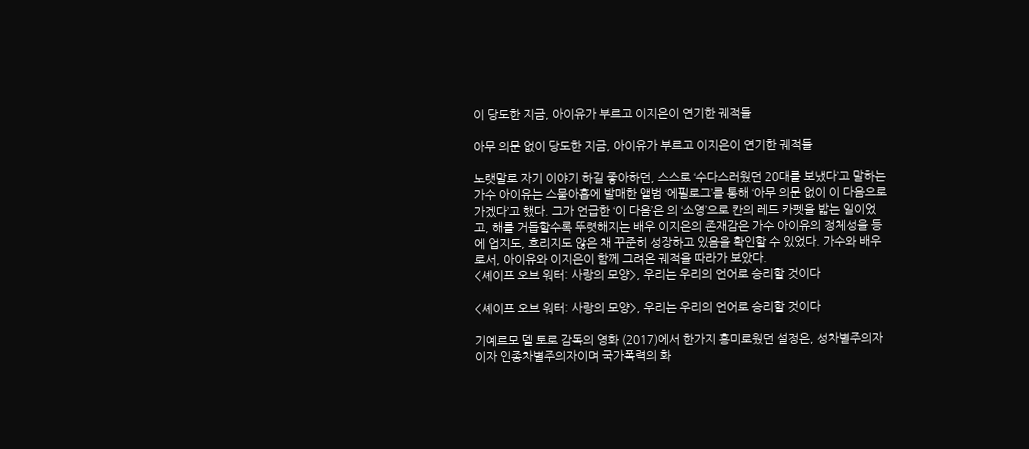이 당도한 지금, 아이유가 부르고 이지은이 연기한 궤적들

아무 의문 없이 당도한 지금, 아이유가 부르고 이지은이 연기한 궤적들

노랫말로 자기 이야기 하길 좋아하던, 스스로 ‘수다스러웠던 20대를 보냈다’고 말하는 가수 아이유는 스물아홉에 발매한 앨범 ‘에필로그’를 통해 ‘아무 의문 없이 이 다음으로 가겠다’고 했다. 그가 언급한 ‘이 다음’은 의 ‘소영’으로 칸의 레드 카펫을 밟는 일이었고, 해를 거듭할수록 뚜렷해지는 배우 이지은의 존재감은 가수 아이유의 정체성을 등에 업지도, 흐리지도 않은 채 꾸준히 성장하고 있음을 확인할 수 있었다. 가수와 배우로서, 아이유와 이지은이 함께 그려온 궤적을 따라가 보았다.
<셰이프 오브 워터: 사랑의 모양>, 우리는 우리의 언어로 승리할 것이다

<셰이프 오브 워터: 사랑의 모양>, 우리는 우리의 언어로 승리할 것이다

기예르모 델 토로 감독의 영화 (2017)에서 한가지 흥미로웠던 설정은, 성차별주의자이자 인종차별주의자이며 국가폭력의 화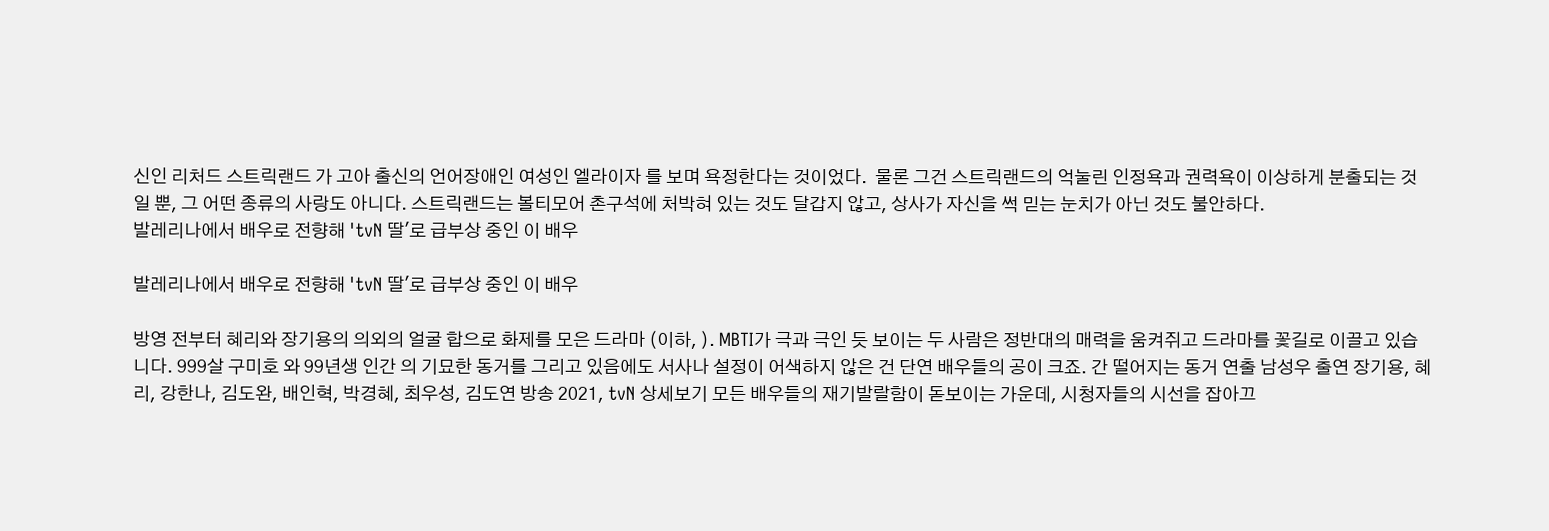신인 리처드 스트릭랜드 가 고아 출신의 언어장애인 여성인 엘라이자 를 보며 욕정한다는 것이었다.  물론 그건 스트릭랜드의 억눌린 인정욕과 권력욕이 이상하게 분출되는 것일 뿐, 그 어떤 종류의 사랑도 아니다. 스트릭랜드는 볼티모어 촌구석에 처박혀 있는 것도 달갑지 않고, 상사가 자신을 썩 믿는 눈치가 아닌 것도 불안하다.
발레리나에서 배우로 전향해 'tvN 딸'로 급부상 중인 이 배우

발레리나에서 배우로 전향해 'tvN 딸'로 급부상 중인 이 배우

방영 전부터 혜리와 장기용의 의외의 얼굴 합으로 화제를 모은 드라마 (이하, ). MBTI가 극과 극인 듯 보이는 두 사람은 정반대의 매력을 움켜쥐고 드라마를 꽃길로 이끌고 있습니다. 999살 구미호 와 99년생 인간 의 기묘한 동거를 그리고 있음에도 서사나 설정이 어색하지 않은 건 단연 배우들의 공이 크죠. 간 떨어지는 동거 연출 남성우 출연 장기용, 혜리, 강한나, 김도완, 배인혁, 박경혜, 최우성, 김도연 방송 2021, tvN 상세보기 모든 배우들의 재기발랄함이 돋보이는 가운데, 시청자들의 시선을 잡아끄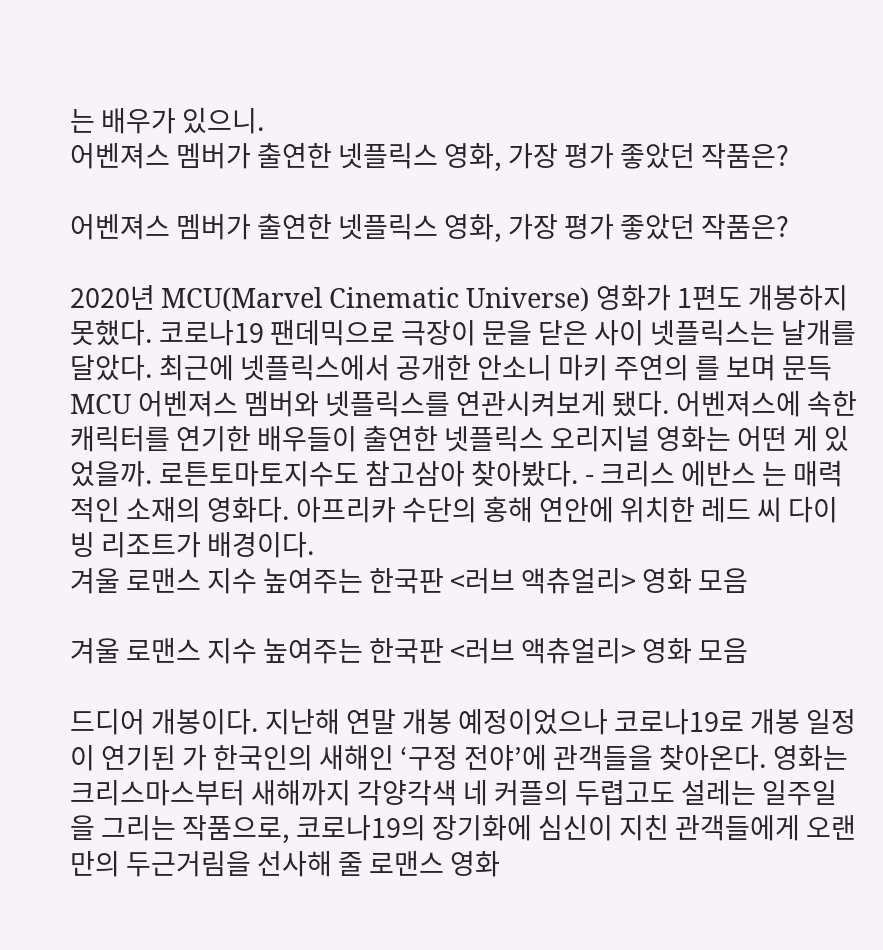는 배우가 있으니.
어벤져스 멤버가 출연한 넷플릭스 영화, 가장 평가 좋았던 작품은?

어벤져스 멤버가 출연한 넷플릭스 영화, 가장 평가 좋았던 작품은?

2020년 MCU(Marvel Cinematic Universe) 영화가 1편도 개봉하지 못했다. 코로나19 팬데믹으로 극장이 문을 닫은 사이 넷플릭스는 날개를 달았다. 최근에 넷플릭스에서 공개한 안소니 마키 주연의 를 보며 문득 MCU 어벤져스 멤버와 넷플릭스를 연관시켜보게 됐다. 어벤져스에 속한 캐릭터를 연기한 배우들이 출연한 넷플릭스 오리지널 영화는 어떤 게 있었을까. 로튼토마토지수도 참고삼아 찾아봤다. - 크리스 에반스 는 매력적인 소재의 영화다. 아프리카 수단의 홍해 연안에 위치한 레드 씨 다이빙 리조트가 배경이다.
겨울 로맨스 지수 높여주는 한국판 <러브 액츄얼리> 영화 모음

겨울 로맨스 지수 높여주는 한국판 <러브 액츄얼리> 영화 모음

드디어 개봉이다. 지난해 연말 개봉 예정이었으나 코로나19로 개봉 일정이 연기된 가 한국인의 새해인 ‘구정 전야’에 관객들을 찾아온다. 영화는 크리스마스부터 새해까지 각양각색 네 커플의 두렵고도 설레는 일주일을 그리는 작품으로, 코로나19의 장기화에 심신이 지친 관객들에게 오랜만의 두근거림을 선사해 줄 로맨스 영화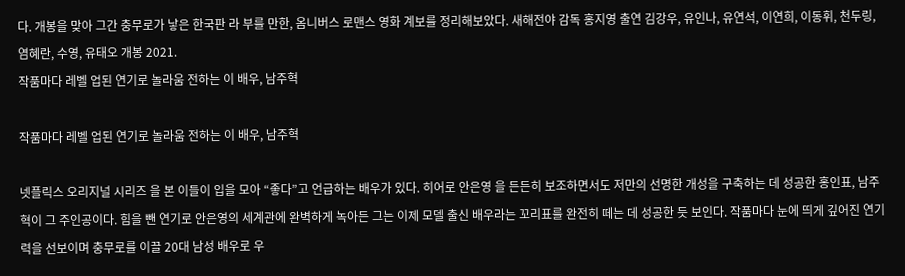다. 개봉을 맞아 그간 충무로가 낳은 한국판 라 부를 만한, 옴니버스 로맨스 영화 계보를 정리해보았다. 새해전야 감독 홍지영 출연 김강우, 유인나, 유연석, 이연희, 이동휘, 천두링, 염혜란, 수영, 유태오 개봉 2021.
작품마다 레벨 업된 연기로 놀라움 전하는 이 배우, 남주혁

작품마다 레벨 업된 연기로 놀라움 전하는 이 배우, 남주혁

넷플릭스 오리지널 시리즈 을 본 이들이 입을 모아 “좋다”고 언급하는 배우가 있다. 히어로 안은영 을 든든히 보조하면서도 저만의 선명한 개성을 구축하는 데 성공한 홍인표, 남주혁이 그 주인공이다. 힘을 뺀 연기로 안은영의 세계관에 완벽하게 녹아든 그는 이제 모델 출신 배우라는 꼬리표를 완전히 떼는 데 성공한 듯 보인다. 작품마다 눈에 띄게 깊어진 연기력을 선보이며 충무로를 이끌 20대 남성 배우로 우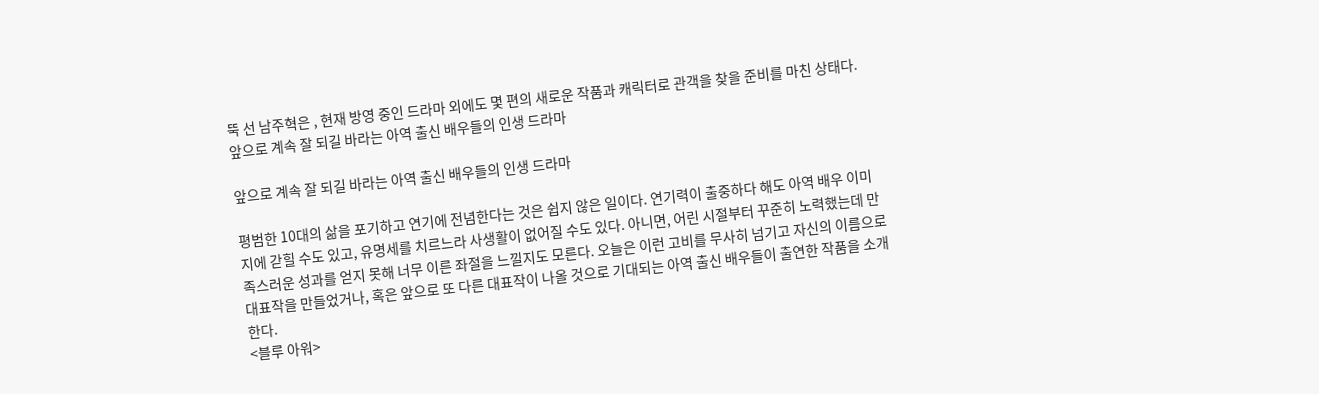뚝 선 남주혁은 , 현재 방영 중인 드라마 외에도 몇 편의 새로운 작품과 캐릭터로 관객을 찾을 준비를 마친 상태다.
앞으로 계속 잘 되길 바라는 아역 출신 배우들의 인생 드라마

앞으로 계속 잘 되길 바라는 아역 출신 배우들의 인생 드라마

평범한 10대의 삶을 포기하고 연기에 전념한다는 것은 쉽지 않은 일이다. 연기력이 출중하다 해도 아역 배우 이미지에 갇힐 수도 있고, 유명세를 치르느라 사생활이 없어질 수도 있다. 아니면, 어린 시절부터 꾸준히 노력했는데 만족스러운 성과를 얻지 못해 너무 이른 좌절을 느낄지도 모른다. 오늘은 이런 고비를 무사히 넘기고 자신의 이름으로 대표작을 만들었거나, 혹은 앞으로 또 다른 대표작이 나올 것으로 기대되는 아역 출신 배우들이 출연한 작품을 소개한다.
<블루 아워>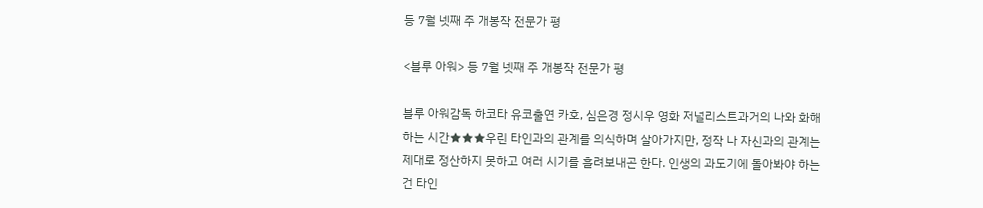등 7월 넷째 주 개봉작 전문가 평

<블루 아워> 등 7월 넷째 주 개봉작 전문가 평

블루 아워감독 하코타 유코출연 카호, 심은경 정시우 영화 저널리스트과거의 나와 화해하는 시간★★★우린 타인과의 관계를 의식하며 살아가지만, 정작 나 자신과의 관계는 제대로 정산하지 못하고 여러 시기를 흘려보내곤 한다. 인생의 과도기에 돌아봐야 하는 건 타인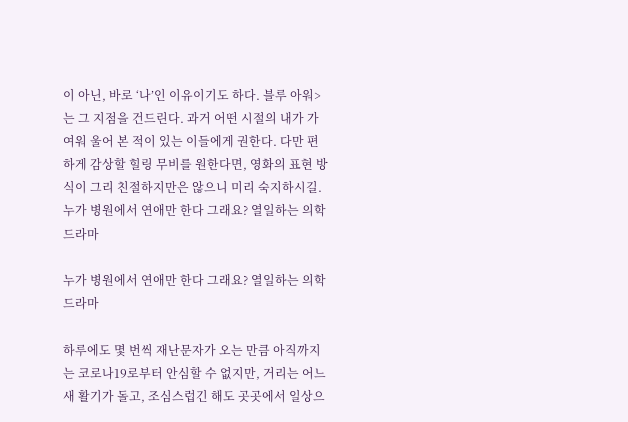이 아닌, 바로 ‘나’인 이유이기도 하다. 블루 아워>는 그 지점을 건드린다. 과거 어떤 시절의 내가 가여워 울어 본 적이 있는 이들에게 권한다. 다만 편하게 감상할 힐링 무비를 원한다면, 영화의 표현 방식이 그리 친절하지만은 않으니 미리 숙지하시길.
누가 병원에서 연애만 한다 그래요? 열일하는 의학 드라마

누가 병원에서 연애만 한다 그래요? 열일하는 의학 드라마

하루에도 몇 번씩 재난문자가 오는 만큼 아직까지는 코로나19로부터 안심할 수 없지만, 거리는 어느새 활기가 돌고, 조심스럽긴 해도 곳곳에서 일상으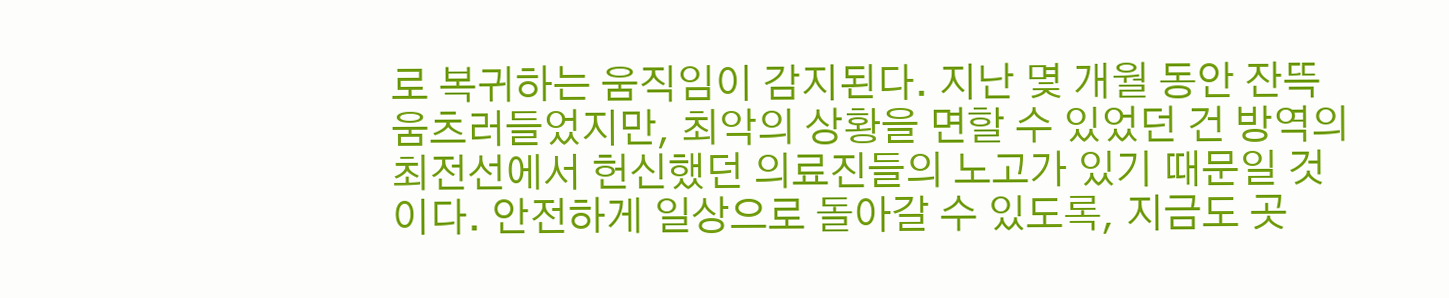로 복귀하는 움직임이 감지된다. 지난 몇 개월 동안 잔뜩 움츠러들었지만, 최악의 상황을 면할 수 있었던 건 방역의 최전선에서 헌신했던 의료진들의 노고가 있기 때문일 것이다. 안전하게 일상으로 돌아갈 수 있도록, 지금도 곳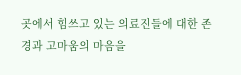곳에서 힘쓰고 있는 의료진들에 대한 존경과 고마움의 마음을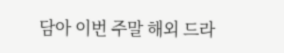담아 이번 주말 해외 드라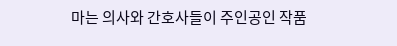마는 의사와 간호사들이 주인공인 작품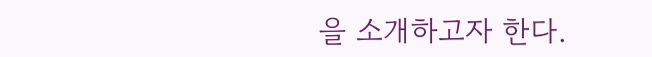을 소개하고자 한다.